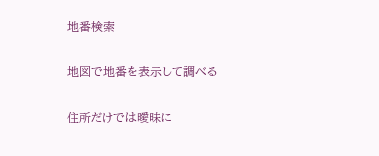地番検索

地図で地番を表示して調べる

住所だけでは曖昧に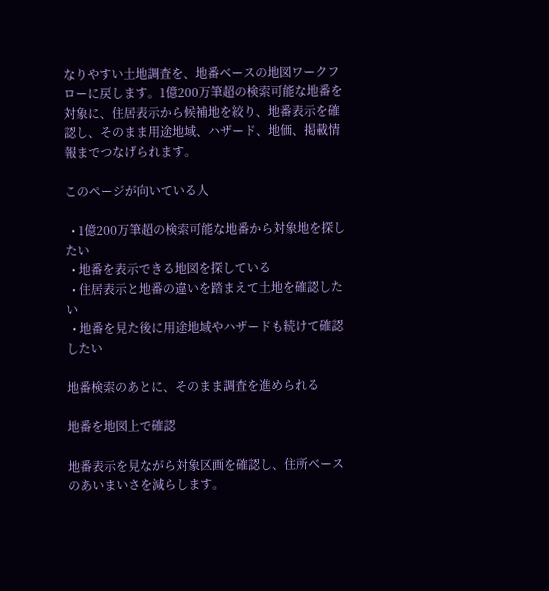なりやすい土地調査を、地番ベースの地図ワークフローに戻します。1億200万筆超の検索可能な地番を対象に、住居表示から候補地を絞り、地番表示を確認し、そのまま用途地域、ハザード、地価、掲載情報までつなげられます。

このページが向いている人

  • 1億200万筆超の検索可能な地番から対象地を探したい
  • 地番を表示できる地図を探している
  • 住居表示と地番の違いを踏まえて土地を確認したい
  • 地番を見た後に用途地域やハザードも続けて確認したい

地番検索のあとに、そのまま調査を進められる

地番を地図上で確認

地番表示を見ながら対象区画を確認し、住所ベースのあいまいさを減らします。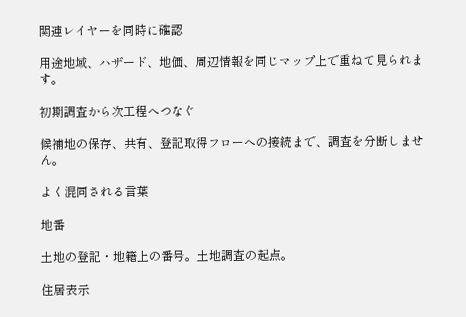関連レイヤーを同時に確認

用途地域、ハザード、地価、周辺情報を同じマップ上で重ねて見られます。

初期調査から次工程へつなぐ

候補地の保存、共有、登記取得フローへの接続まで、調査を分断しません。

よく混同される言葉

地番

土地の登記・地籍上の番号。土地調査の起点。

住居表示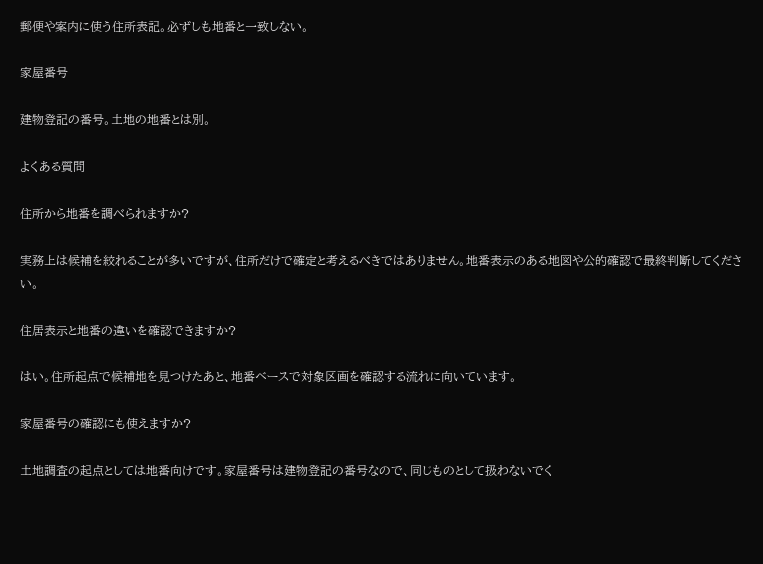郵便や案内に使う住所表記。必ずしも地番と一致しない。

家屋番号

建物登記の番号。土地の地番とは別。

よくある質問

住所から地番を調べられますか?

実務上は候補を絞れることが多いですが、住所だけで確定と考えるべきではありません。地番表示のある地図や公的確認で最終判断してください。

住居表示と地番の違いを確認できますか?

はい。住所起点で候補地を見つけたあと、地番ベースで対象区画を確認する流れに向いています。

家屋番号の確認にも使えますか?

土地調査の起点としては地番向けです。家屋番号は建物登記の番号なので、同じものとして扱わないでく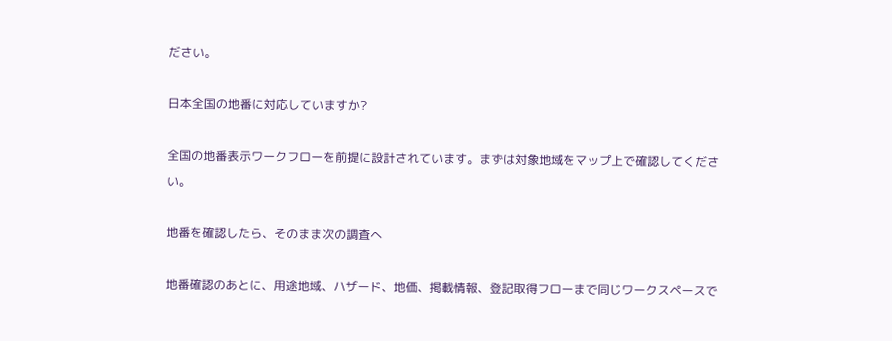ださい。

日本全国の地番に対応していますか?

全国の地番表示ワークフローを前提に設計されています。まずは対象地域をマップ上で確認してください。

地番を確認したら、そのまま次の調査へ

地番確認のあとに、用途地域、ハザード、地価、掲載情報、登記取得フローまで同じワークスペースで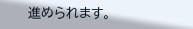進められます。